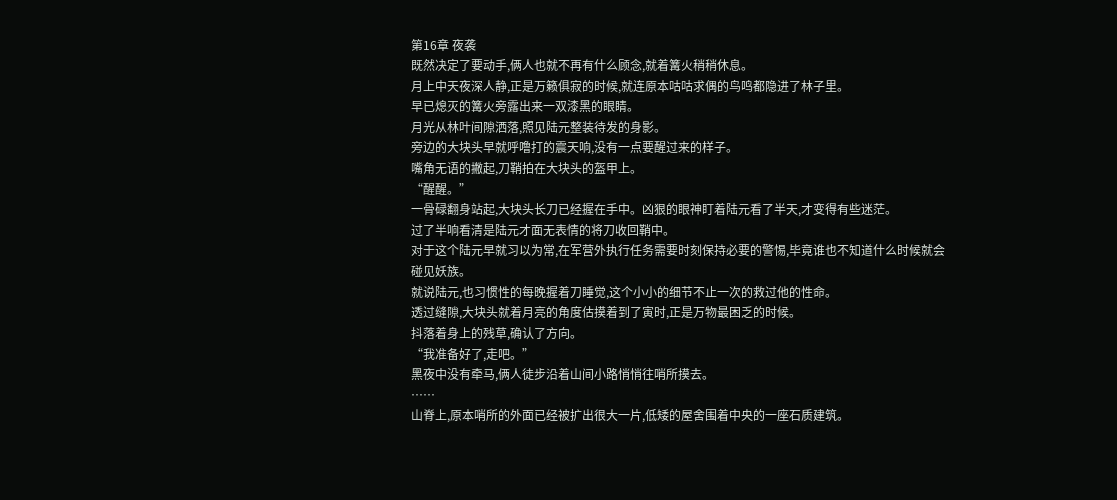第16章 夜袭
既然决定了要动手,俩人也就不再有什么顾念,就着篝火稍稍休息。
月上中天夜深人静,正是万籁俱寂的时候,就连原本咕咕求偶的鸟鸣都隐进了林子里。
早已熄灭的篝火旁露出来一双漆黑的眼睛。
月光从林叶间隙洒落,照见陆元整装待发的身影。
旁边的大块头早就呼噜打的震天响,没有一点要醒过来的样子。
嘴角无语的撇起,刀鞘拍在大块头的盔甲上。
“醒醒。”
一骨碌翻身站起,大块头长刀已经握在手中。凶狠的眼神盯着陆元看了半天,才变得有些迷茫。
过了半响看清是陆元才面无表情的将刀收回鞘中。
对于这个陆元早就习以为常,在军营外执行任务需要时刻保持必要的警惕,毕竟谁也不知道什么时候就会碰见妖族。
就说陆元,也习惯性的每晚握着刀睡觉,这个小小的细节不止一次的救过他的性命。
透过缝隙,大块头就着月亮的角度估摸着到了寅时,正是万物最困乏的时候。
抖落着身上的残草,确认了方向。
“我准备好了,走吧。”
黑夜中没有牵马,俩人徒步沿着山间小路悄悄往哨所摸去。
……
山脊上,原本哨所的外面已经被扩出很大一片,低矮的屋舍围着中央的一座石质建筑。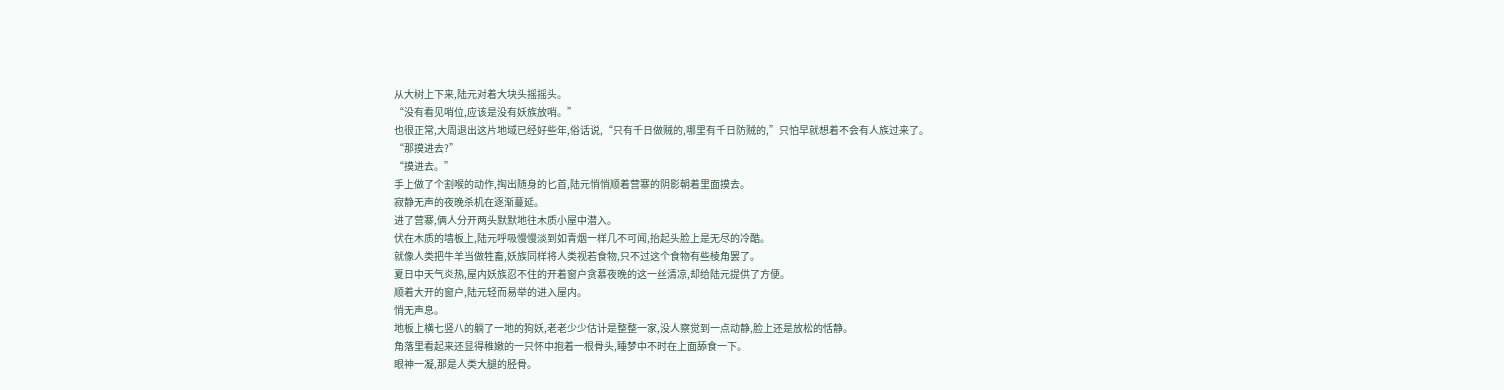从大树上下来,陆元对着大块头摇摇头。
“没有看见哨位,应该是没有妖族放哨。”
也很正常,大周退出这片地域已经好些年,俗话说,“只有千日做贼的,哪里有千日防贼的,”只怕早就想着不会有人族过来了。
“那摸进去?”
“摸进去。”
手上做了个割喉的动作,掏出随身的匕首,陆元悄悄顺着营寨的阴影朝着里面摸去。
寂静无声的夜晚杀机在逐渐蔓延。
进了营寨,俩人分开两头默默地往木质小屋中潜入。
伏在木质的墙板上,陆元呼吸慢慢淡到如青烟一样几不可闻,抬起头脸上是无尽的冷酷。
就像人类把牛羊当做牲畜,妖族同样将人类视若食物,只不过这个食物有些棱角罢了。
夏日中天气炎热,屋内妖族忍不住的开着窗户贪慕夜晚的这一丝清凉,却给陆元提供了方便。
顺着大开的窗户,陆元轻而易举的进入屋内。
悄无声息。
地板上横七竖八的躺了一地的狗妖,老老少少估计是整整一家,没人察觉到一点动静,脸上还是放松的恬静。
角落里看起来还显得稚嫩的一只怀中抱着一根骨头,睡梦中不时在上面舔食一下。
眼神一凝,那是人类大腿的胫骨。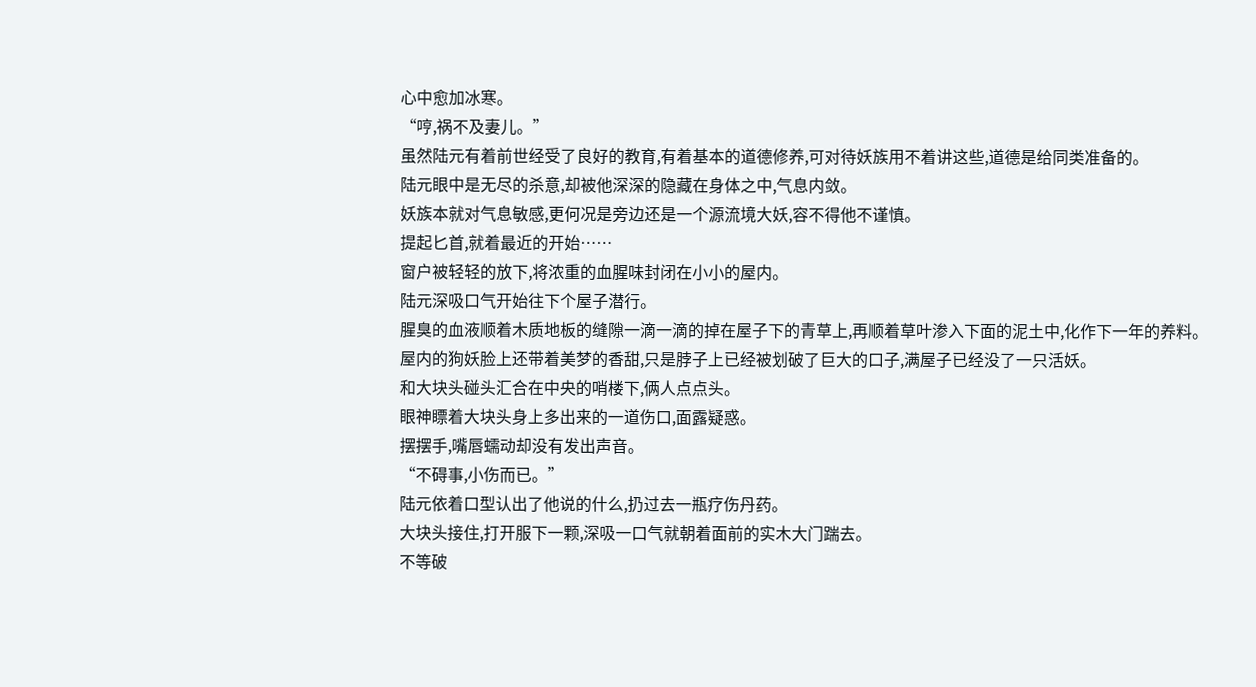心中愈加冰寒。
“哼,祸不及妻儿。”
虽然陆元有着前世经受了良好的教育,有着基本的道德修养,可对待妖族用不着讲这些,道德是给同类准备的。
陆元眼中是无尽的杀意,却被他深深的隐藏在身体之中,气息内敛。
妖族本就对气息敏感,更何况是旁边还是一个源流境大妖,容不得他不谨慎。
提起匕首,就着最近的开始……
窗户被轻轻的放下,将浓重的血腥味封闭在小小的屋内。
陆元深吸口气开始往下个屋子潜行。
腥臭的血液顺着木质地板的缝隙一滴一滴的掉在屋子下的青草上,再顺着草叶渗入下面的泥土中,化作下一年的养料。
屋内的狗妖脸上还带着美梦的香甜,只是脖子上已经被划破了巨大的口子,满屋子已经没了一只活妖。
和大块头碰头汇合在中央的哨楼下,俩人点点头。
眼神瞟着大块头身上多出来的一道伤口,面露疑惑。
摆摆手,嘴唇蠕动却没有发出声音。
“不碍事,小伤而已。”
陆元依着口型认出了他说的什么,扔过去一瓶疗伤丹药。
大块头接住,打开服下一颗,深吸一口气就朝着面前的实木大门踹去。
不等破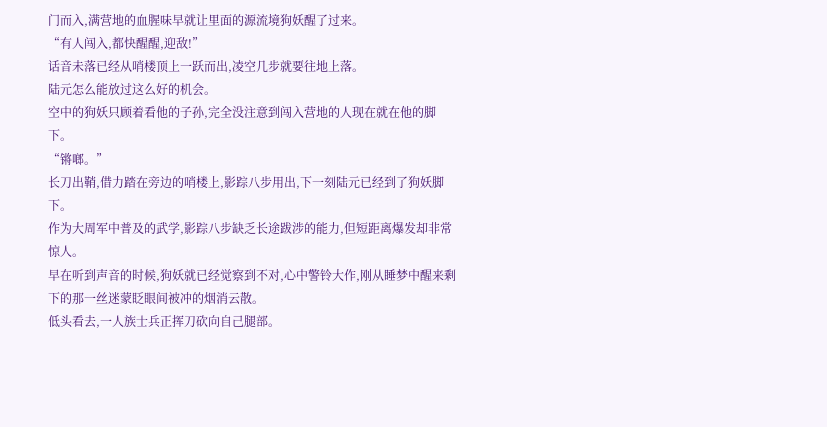门而入,满营地的血腥味早就让里面的源流境狗妖醒了过来。
“有人闯入,都快醒醒,迎敌!”
话音未落已经从哨楼顶上一跃而出,凌空几步就要往地上落。
陆元怎么能放过这么好的机会。
空中的狗妖只顾着看他的子孙,完全没注意到闯入营地的人现在就在他的脚下。
“锵啷。”
长刀出鞘,借力踏在旁边的哨楼上,影踪八步用出,下一刻陆元已经到了狗妖脚下。
作为大周军中普及的武学,影踪八步缺乏长途跋涉的能力,但短距离爆发却非常惊人。
早在听到声音的时候,狗妖就已经觉察到不对,心中警铃大作,刚从睡梦中醒来剩下的那一丝迷蒙眨眼间被冲的烟消云散。
低头看去,一人族士兵正挥刀砍向自己腿部。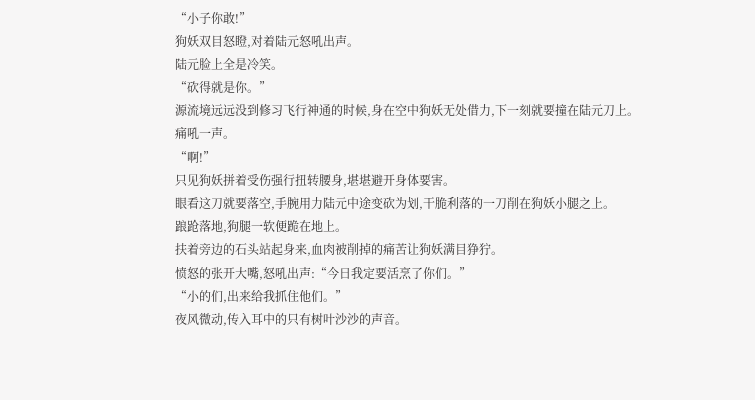“小子你敢!”
狗妖双目怒瞪,对着陆元怒吼出声。
陆元脸上全是冷笑。
“砍得就是你。”
源流境远远没到修习飞行神通的时候,身在空中狗妖无处借力,下一刻就要撞在陆元刀上。
痛吼一声。
“啊!”
只见狗妖拼着受伤强行扭转腰身,堪堪避开身体要害。
眼看这刀就要落空,手腕用力陆元中途变砍为划,干脆利落的一刀削在狗妖小腿之上。
踉跄落地,狗腿一软便跪在地上。
扶着旁边的石头站起身来,血肉被削掉的痛苦让狗妖满目狰狞。
愤怒的张开大嘴,怒吼出声:“今日我定要活烹了你们。”
“小的们,出来给我抓住他们。”
夜风微动,传入耳中的只有树叶沙沙的声音。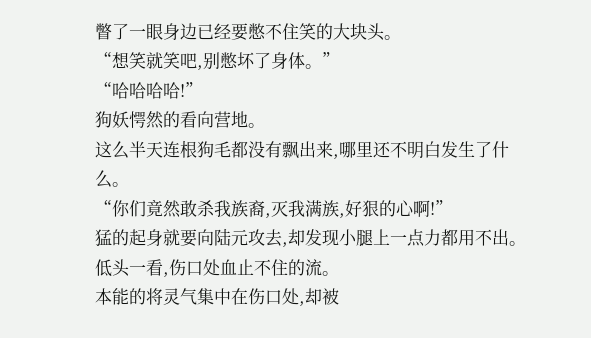瞥了一眼身边已经要憋不住笑的大块头。
“想笑就笑吧,别憋坏了身体。”
“哈哈哈哈!”
狗妖愕然的看向营地。
这么半天连根狗毛都没有飘出来,哪里还不明白发生了什么。
“你们竟然敢杀我族裔,灭我满族,好狠的心啊!”
猛的起身就要向陆元攻去,却发现小腿上一点力都用不出。
低头一看,伤口处血止不住的流。
本能的将灵气集中在伤口处,却被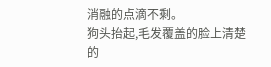消融的点滴不剩。
狗头抬起,毛发覆盖的脸上清楚的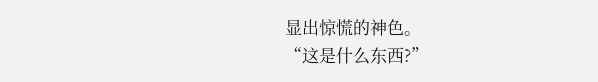显出惊慌的神色。
“这是什么东西?”